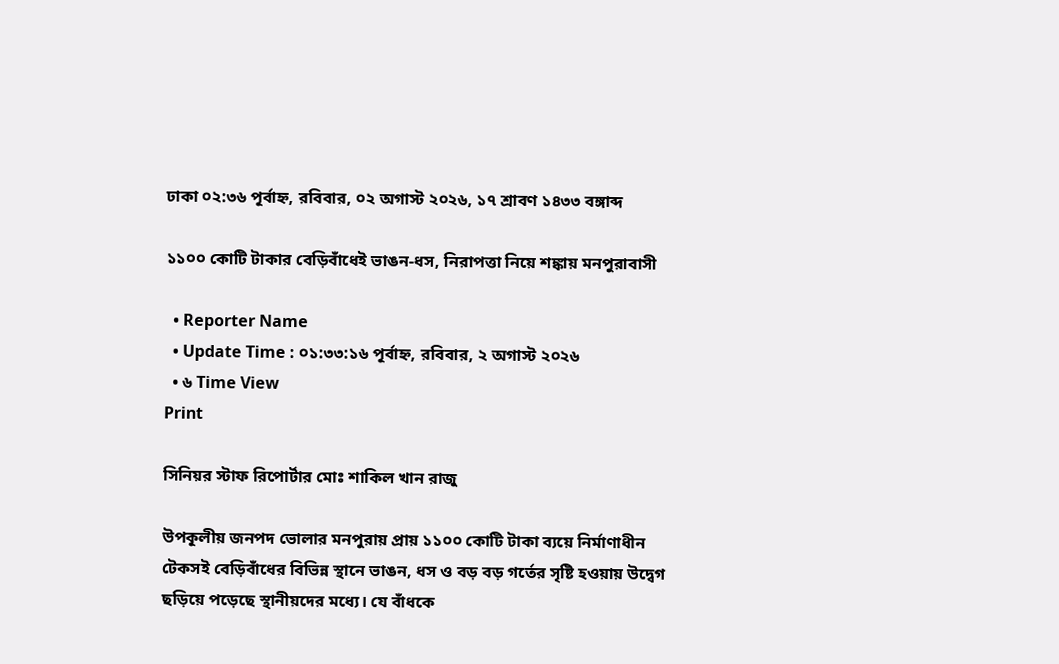ঢাকা ০২:৩৬ পূর্বাহ্ন, রবিবার, ০২ অগাস্ট ২০২৬, ১৭ শ্রাবণ ১৪৩৩ বঙ্গাব্দ

১১০০ কোটি টাকার বেড়িবাঁধেই ভাঙন-ধস, নিরাপত্তা নিয়ে শঙ্কায় মনপুরাবাসী

  • Reporter Name
  • Update Time : ০১:৩৩:১৬ পূর্বাহ্ন, রবিবার, ২ অগাস্ট ২০২৬
  • ৬ Time View
Print

সিনিয়র স্টাফ রিপোর্টার মোঃ শাকিল খান রাজু

উপকূলীয় জনপদ ভোলার মনপুরায় প্রায় ১১০০ কোটি টাকা ব্যয়ে নির্মাণাধীন টেকসই বেড়িবাঁধের বিভিন্ন স্থানে ভাঙন, ধস ও বড় বড় গর্তের সৃষ্টি হওয়ায় উদ্বেগ ছড়িয়ে পড়েছে স্থানীয়দের মধ্যে। যে বাঁধকে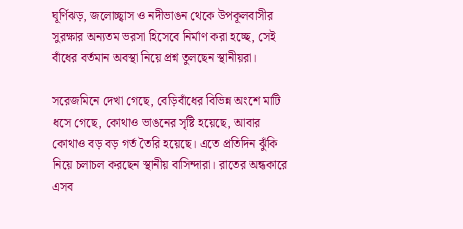ঘূর্ণিঝড়, জলোচ্ছ্বাস ও নদীভাঙন থেকে উপকূলবাসীর সুরক্ষার অন্যতম ভরসা হিসেবে নির্মাণ করা হচ্ছে, সেই বাঁধের বর্তমান অবস্থা নিয়ে প্রশ্ন তুলছেন স্থানীয়রা।

সরেজমিনে দেখা গেছে, বেড়িবাঁধের বিভিন্ন অংশে মাটি ধসে গেছে, কোথাও ভাঙনের সৃষ্টি হয়েছে, আবার কোথাও বড় বড় গর্ত তৈরি হয়েছে। এতে প্রতিদিন ঝুঁকি নিয়ে চলাচল করছেন স্থানীয় বাসিন্দারা। রাতের অন্ধকারে এসব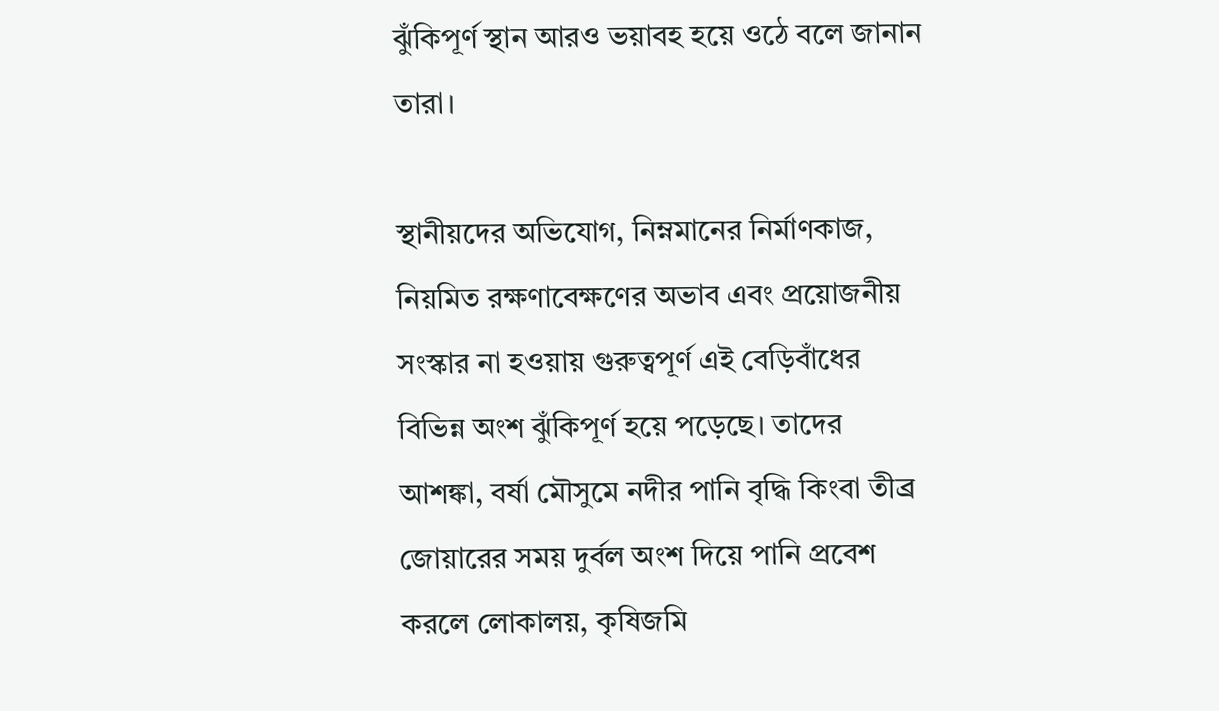ঝুঁকিপূর্ণ স্থান আরও ভয়াবহ হয়ে ওঠে বলে জানান তারা।

স্থানীয়দের অভিযোগ, নিম্নমানের নির্মাণকাজ, নিয়মিত রক্ষণাবেক্ষণের অভাব এবং প্রয়োজনীয় সংস্কার না হওয়ায় গুরুত্বপূর্ণ এই বেড়িবাঁধের বিভিন্ন অংশ ঝুঁকিপূর্ণ হয়ে পড়েছে। তাদের আশঙ্কা, বর্ষা মৌসুমে নদীর পানি বৃদ্ধি কিংবা তীব্র জোয়ারের সময় দুর্বল অংশ দিয়ে পানি প্রবেশ করলে লোকালয়, কৃষিজমি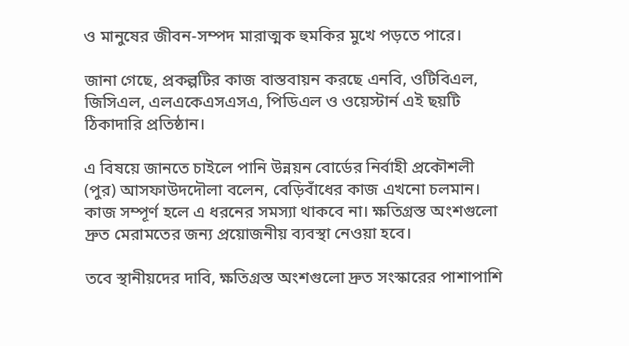ও মানুষের জীবন-সম্পদ মারাত্মক হুমকির মুখে পড়তে পারে।

জানা গেছে, প্রকল্পটির কাজ বাস্তবায়ন করছে এনবি, ওটিবিএল, জিসিএল, এলএকেএসএসএ, পিডিএল ও ওয়েস্টার্ন এই ছয়টি ঠিকাদারি প্রতিষ্ঠান।

এ বিষয়ে জানতে চাইলে পানি উন্নয়ন বোর্ডের নির্বাহী প্রকৌশলী (পুর) আসফাউদদৌলা বলেন, বেড়িবাঁধের কাজ এখনো চলমান। কাজ সম্পূর্ণ হলে এ ধরনের সমস্যা থাকবে না। ক্ষতিগ্রস্ত অংশগুলো দ্রুত মেরামতের জন্য প্রয়োজনীয় ব্যবস্থা নেওয়া হবে।

তবে স্থানীয়দের দাবি, ক্ষতিগ্রস্ত অংশগুলো দ্রুত সংস্কারের পাশাপাশি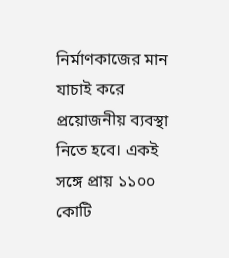নির্মাণকাজের মান যাচাই করে প্রয়োজনীয় ব্যবস্থা নিতে হবে। একই সঙ্গে প্রায় ১১০০ কোটি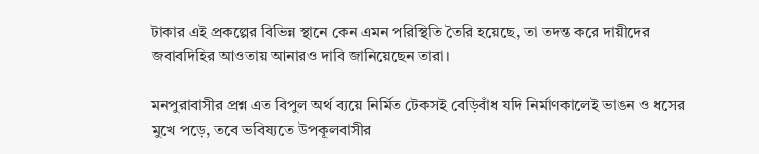টাকার এই প্রকল্পের বিভিন্ন স্থানে কেন এমন পরিস্থিতি তৈরি হয়েছে, তা তদন্ত করে দায়ীদের জবাবদিহির আওতায় আনারও দাবি জানিয়েছেন তারা।

মনপুরাবাসীর প্রশ্ন এত বিপুল অর্থ ব্যয়ে নির্মিত টেকসই বেড়িবাঁধ যদি নির্মাণকালেই ভাঙন ও ধসের মুখে পড়ে, তবে ভবিষ্যতে উপকূলবাসীর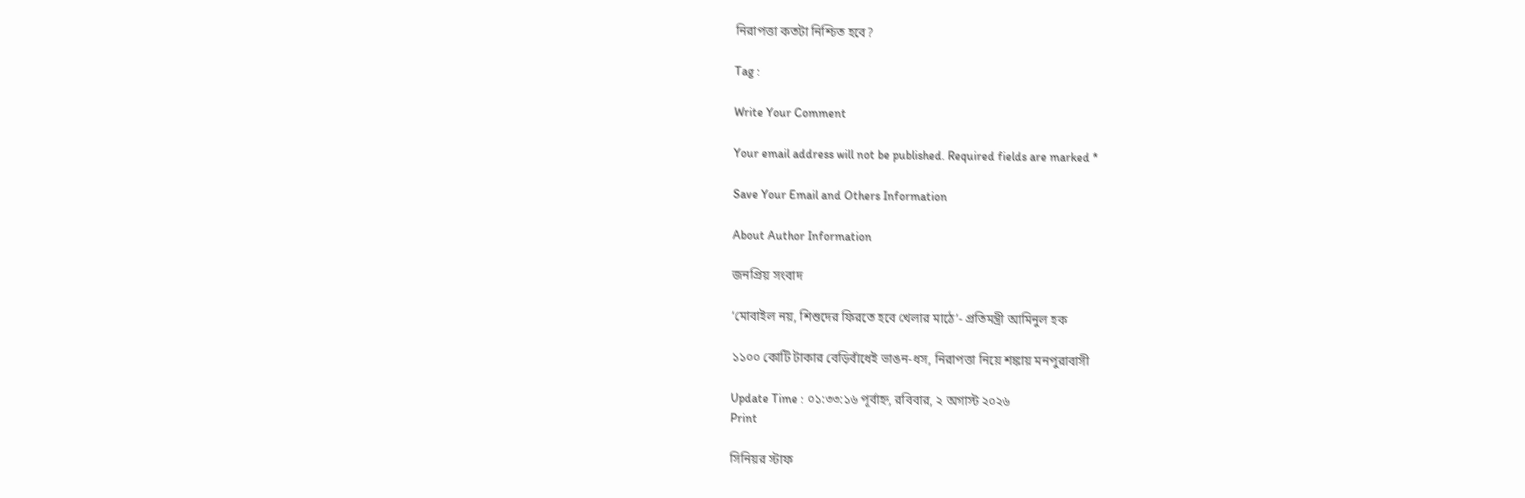নিরাপত্তা কতটা নিশ্চিত হবে?

Tag :

Write Your Comment

Your email address will not be published. Required fields are marked *

Save Your Email and Others Information

About Author Information

জনপ্রিয় সংবাদ

‘মোবাইল নয়, শিশুদের ফিরতে হবে খেলার মাঠে’- প্রতিমন্ত্রী আমিনুল হক

১১০০ কোটি টাকার বেড়িবাঁধেই ভাঙন-ধস, নিরাপত্তা নিয়ে শঙ্কায় মনপুরাবাসী

Update Time : ০১:৩৩:১৬ পূর্বাহ্ন, রবিবার, ২ অগাস্ট ২০২৬
Print

সিনিয়র স্টাফ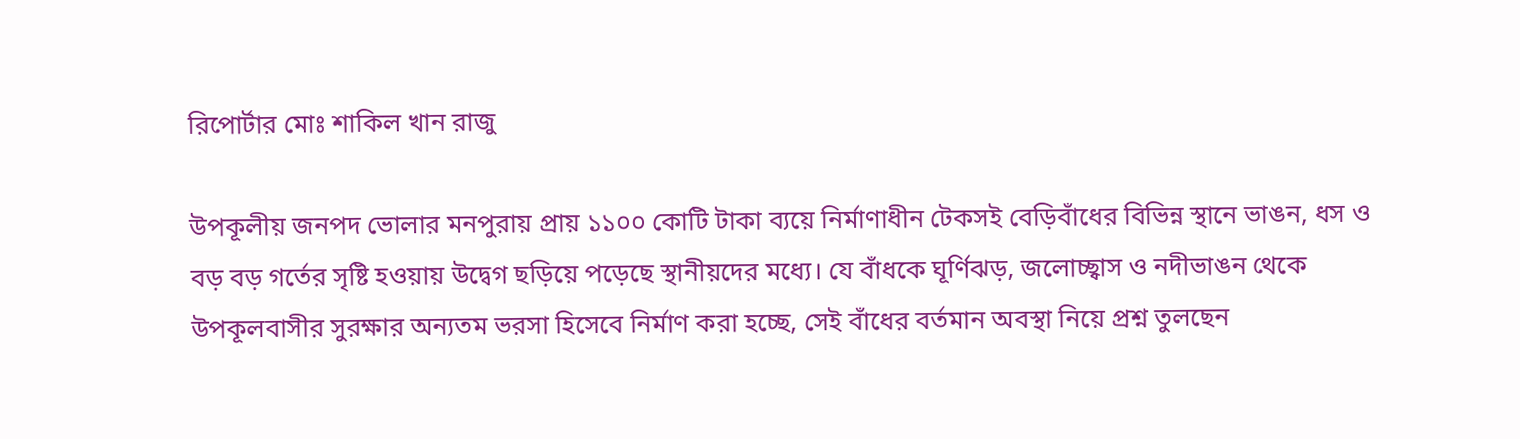রিপোর্টার মোঃ শাকিল খান রাজু

উপকূলীয় জনপদ ভোলার মনপুরায় প্রায় ১১০০ কোটি টাকা ব্যয়ে নির্মাণাধীন টেকসই বেড়িবাঁধের বিভিন্ন স্থানে ভাঙন, ধস ও বড় বড় গর্তের সৃষ্টি হওয়ায় উদ্বেগ ছড়িয়ে পড়েছে স্থানীয়দের মধ্যে। যে বাঁধকে ঘূর্ণিঝড়, জলোচ্ছ্বাস ও নদীভাঙন থেকে উপকূলবাসীর সুরক্ষার অন্যতম ভরসা হিসেবে নির্মাণ করা হচ্ছে, সেই বাঁধের বর্তমান অবস্থা নিয়ে প্রশ্ন তুলছেন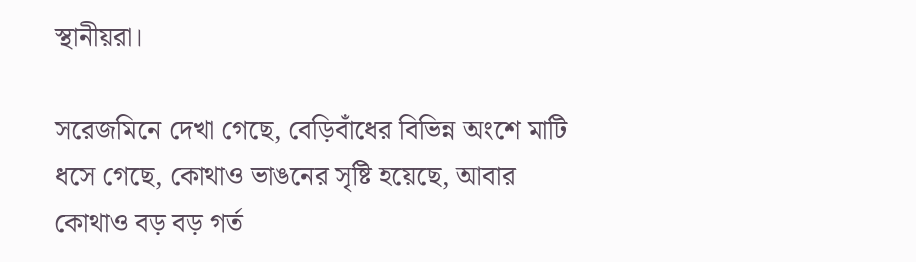স্থানীয়রা।

সরেজমিনে দেখা গেছে, বেড়িবাঁধের বিভিন্ন অংশে মাটি ধসে গেছে, কোথাও ভাঙনের সৃষ্টি হয়েছে, আবার কোথাও বড় বড় গর্ত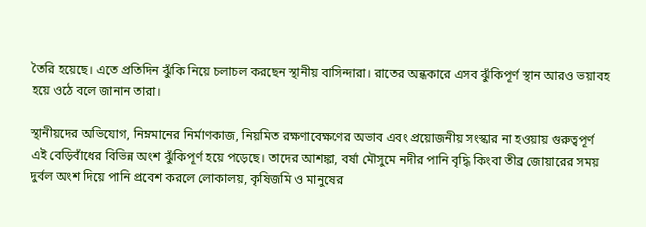তৈরি হয়েছে। এতে প্রতিদিন ঝুঁকি নিয়ে চলাচল করছেন স্থানীয় বাসিন্দারা। রাতের অন্ধকারে এসব ঝুঁকিপূর্ণ স্থান আরও ভয়াবহ হয়ে ওঠে বলে জানান তারা।

স্থানীয়দের অভিযোগ, নিম্নমানের নির্মাণকাজ, নিয়মিত রক্ষণাবেক্ষণের অভাব এবং প্রয়োজনীয় সংস্কার না হওয়ায় গুরুত্বপূর্ণ এই বেড়িবাঁধের বিভিন্ন অংশ ঝুঁকিপূর্ণ হয়ে পড়েছে। তাদের আশঙ্কা, বর্ষা মৌসুমে নদীর পানি বৃদ্ধি কিংবা তীব্র জোয়ারের সময় দুর্বল অংশ দিয়ে পানি প্রবেশ করলে লোকালয়, কৃষিজমি ও মানুষের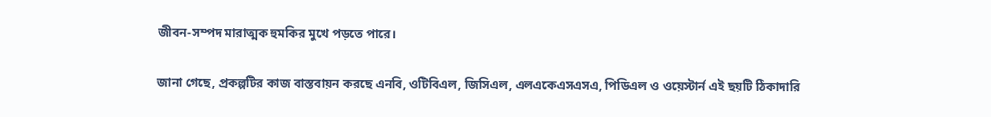জীবন-সম্পদ মারাত্মক হুমকির মুখে পড়তে পারে।

জানা গেছে, প্রকল্পটির কাজ বাস্তবায়ন করছে এনবি, ওটিবিএল, জিসিএল, এলএকেএসএসএ, পিডিএল ও ওয়েস্টার্ন এই ছয়টি ঠিকাদারি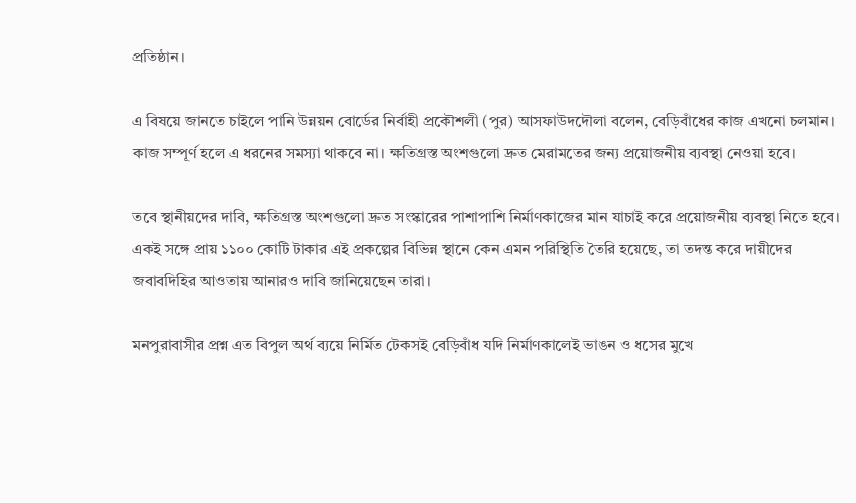প্রতিষ্ঠান।

এ বিষয়ে জানতে চাইলে পানি উন্নয়ন বোর্ডের নির্বাহী প্রকৌশলী (পুর) আসফাউদদৌলা বলেন, বেড়িবাঁধের কাজ এখনো চলমান। কাজ সম্পূর্ণ হলে এ ধরনের সমস্যা থাকবে না। ক্ষতিগ্রস্ত অংশগুলো দ্রুত মেরামতের জন্য প্রয়োজনীয় ব্যবস্থা নেওয়া হবে।

তবে স্থানীয়দের দাবি, ক্ষতিগ্রস্ত অংশগুলো দ্রুত সংস্কারের পাশাপাশি নির্মাণকাজের মান যাচাই করে প্রয়োজনীয় ব্যবস্থা নিতে হবে। একই সঙ্গে প্রায় ১১০০ কোটি টাকার এই প্রকল্পের বিভিন্ন স্থানে কেন এমন পরিস্থিতি তৈরি হয়েছে, তা তদন্ত করে দায়ীদের জবাবদিহির আওতায় আনারও দাবি জানিয়েছেন তারা।

মনপুরাবাসীর প্রশ্ন এত বিপুল অর্থ ব্যয়ে নির্মিত টেকসই বেড়িবাঁধ যদি নির্মাণকালেই ভাঙন ও ধসের মুখে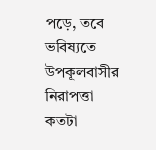পড়ে, তবে ভবিষ্যতে উপকূলবাসীর নিরাপত্তা কতটা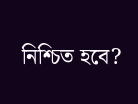নিশ্চিত হবে?